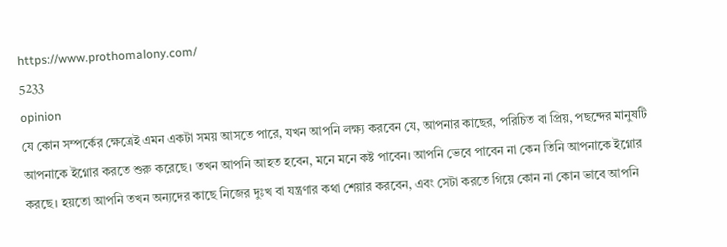https://www.prothomalony.com/
5233
opinion
যে কোন সম্পর্কের ক্ষেত্রেই এমন একটা সময় আসতে পারে, যখন আপনি লক্ষ্য করবেন যে, আপনার কাছের, পরিচিত বা প্রিয়, পছন্দের মানুষটি আপনাকে ইগ্নোর করতে শুরু করেছে। তখন আপনি আহত হবেন, মনে মনে কষ্ট পাবেন। আপনি ভেবে পাবেন না কেন তিনি আপনাকে ইগ্নোর করছে। হয়তো আপনি তখন অন্যদের কাছে নিজের দুঃখ বা যন্ত্রণার কথা শেয়ার করবেন, এবং সেটা করতে গিয়ে কোন না কোন ভাবে আপনি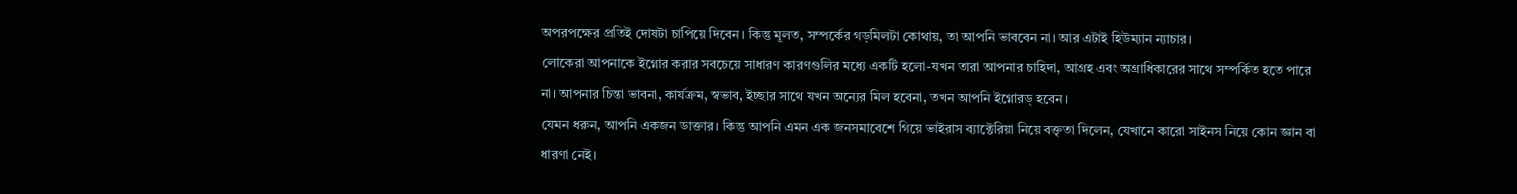অপরপক্ষের প্রতিই দোষটা চাপিয়ে দিবেন। কিন্তু মূলত, সম্পর্কের গড়মিলটা কোথায়, তা আপনি ভাববেন না। আর এটাই হিউম্যান ন্যাচার।
লোকেরা আপনাকে ইগ্নোর করার সবচেয়ে সাধারণ কারণগুলির মধ্যে একটি হলো-যখন তারা আপনার চাহিদা, আগ্রহ এবং অগ্রাধিকারের সাথে সম্পর্কিত হতে পারে না। আপনার চিন্তা ভাবনা, কার্যক্রম, স্বভাব, ইচ্ছার সাথে যখন অন্যের মিল হবেনা, তখন আপনি ইগ্নোরড্ হবেন।
যেমন ধরুন, আপনি একজন ডাক্তার। কিন্তু আপনি এমন এক জনসমাবেশে গিয়ে ভাইরাস ব্যাক্টেরিয়া নিয়ে বক্তৃতা দিলেন, যেখানে কারো সাইনস নিয়ে কোন জ্ঞান বা ধারণা নেই।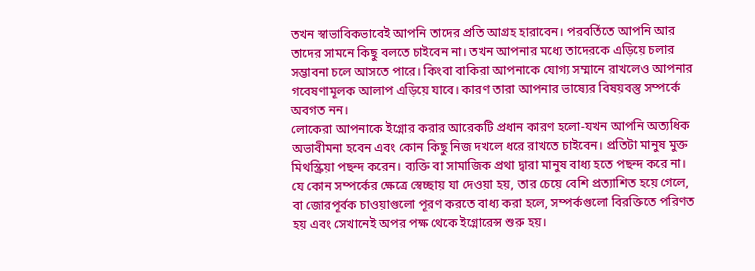তখন স্বাভাবিকভাবেই আপনি তাদের প্রতি আগ্রহ হারাবেন। পরবর্তিতে আপনি আর তাদের সামনে কিছু বলতে চাইবেন না। তখন আপনার মধ্যে তাদেরকে এড়িয়ে চলার সম্ভাবনা চলে আসতে পারে। কিংবা বাকিরা আপনাকে যোগ্য সম্মানে রাখলেও আপনার গবেষণামূলক আলাপ এড়িয়ে যাবে। কারণ তারা আপনার ভাষ্যের বিষয়বস্তু সম্পর্কে অবগত নন।
লোকেরা আপনাকে ইগ্নোর করার আরেকটি প্রধান কারণ হলো-যখন আপনি অত্যধিক অভাবীমনা হবেন এবং কোন কিছু নিজ দখলে ধরে রাখতে চাইবেন। প্রতিটা মানুষ মুক্ত মিথস্ক্রিয়া পছন্দ করেন। ব্যক্তি বা সামাজিক প্রথা দ্বারা মানুষ বাধ্য হতে পছন্দ করে না। যে কোন সম্পর্কের ক্ষেত্রে স্বেচ্ছায় যা দেওয়া হয়, তার চেয়ে বেশি প্রত্যাশিত হয়ে গেলে, বা জোরপূর্বক চাওয়াগুলো পূরণ করতে বাধ্য করা হলে, সম্পর্কগুলো বিরক্তিতে পরিণত হয় এবং সেখানেই অপর পক্ষ থেকে ইগ্নোরেন্স শুরু হয়।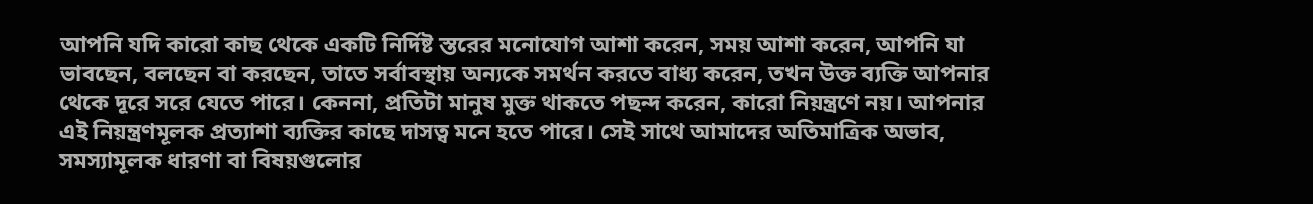আপনি যদি কারো কাছ থেকে একটি নির্দিষ্ট স্তরের মনোযোগ আশা করেন, সময় আশা করেন, আপনি যা ভাবছেন, বলছেন বা করছেন, তাতে সর্বাবস্থায় অন্যকে সমর্থন করতে বাধ্য করেন, তখন উক্ত ব্যক্তি আপনার থেকে দূরে সরে যেতে পারে। কেননা, প্রতিটা মানুষ মুক্ত থাকতে পছন্দ করেন, কারো নিয়ন্ত্রণে নয়। আপনার এই নিয়ন্ত্রণমূলক প্রত্যাশা ব্যক্তির কাছে দাসত্ব মনে হতে পারে। সেই সাথে আমাদের অতিমাত্রিক অভাব, সমস্যামূলক ধারণা বা বিষয়গুলোর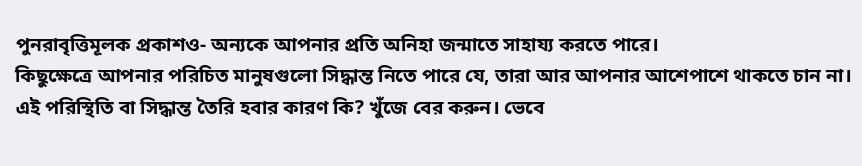পুনরাবৃত্তিমূলক প্রকাশও- অন্যকে আপনার প্রতি অনিহা জন্মাতে সাহায্য করতে পারে।
কিছুক্ষেত্রে আপনার পরিচিত মানুষগুলো সিদ্ধান্ত নিতে পারে যে, তারা আর আপনার আশেপাশে থাকতে চান না। এই পরিস্থিতি বা সিদ্ধান্ত তৈরি হবার কারণ কি? খুঁজে বের করুন। ভেবে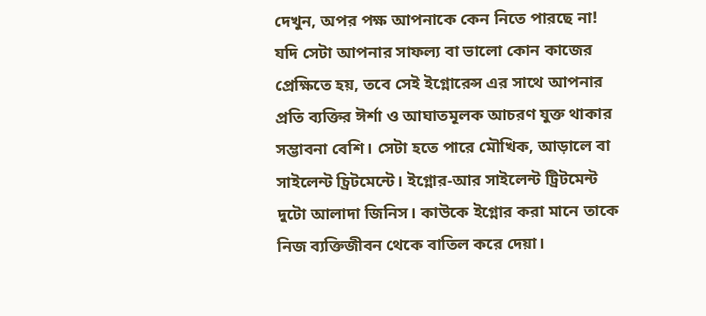দেখুন, অপর পক্ষ আপনাকে কেন নিতে পারছে না! যদি সেটা আপনার সাফল্য বা ভালো কোন কাজের প্রেক্ষিতে হয়, তবে সেই ইগ্নোরেন্স এর সাথে আপনার প্রতি ব্যক্তির ঈর্শা ও আঘাতমূলক আচরণ যুক্ত থাকার সম্ভাবনা বেশি। সেটা হতে পারে মৌখিক, আড়ালে বা সাইলেন্ট চ্রিটমেন্টে। ইগ্নোর-আর সাইলেন্ট ট্রিটমেন্ট দুটো আলাদা জিনিস। কাউকে ইগ্নোর করা মানে তাকে নিজ ব্যক্তিজীবন থেকে বাতিল করে দেয়া।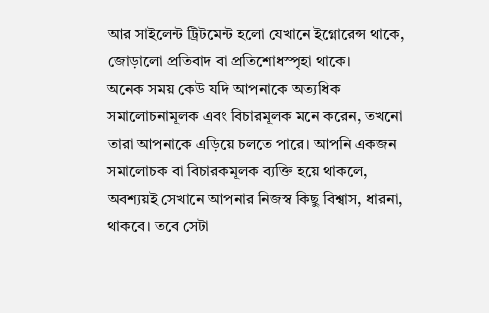আর সাইলেন্ট ট্রিটমেন্ট হলো যেখানে ইগ্নোরেন্স থাকে, জোড়ালো প্রতিবাদ বা প্রতিশোধস্পৃহা থাকে।
অনেক সময় কেউ যদি আপনাকে অত্যধিক সমালোচনামূলক এবং বিচারমূলক মনে করেন, তখনো তারা আপনাকে এড়িয়ে চলতে পারে। আপনি একজন সমালোচক বা বিচারকমূলক ব্যক্তি হয়ে থাকলে, অবশ্যয়ই সেখানে আপনার নিজস্ব কিছু বিশ্বাস, ধারনা, থাকবে। তবে সেটা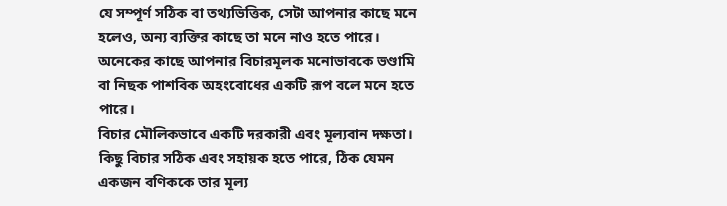যে সম্পূর্ণ সঠিক বা তথ্যভিত্তিক, সেটা আপনার কাছে মনে হলেও, অন্য ব্যক্তির কাছে তা মনে নাও হতে পারে। অনেকের কাছে আপনার বিচারমূলক মনোভাবকে ভণ্ডামি বা নিছক পাশবিক অহংবোধের একটি রূপ বলে মনে হতে পারে।
বিচার মৌলিকভাবে একটি দরকারী এবং মূল্যবান দক্ষতা।
কিছু বিচার সঠিক এবং সহায়ক হতে পারে, ঠিক যেমন একজন বণিককে তার মূল্য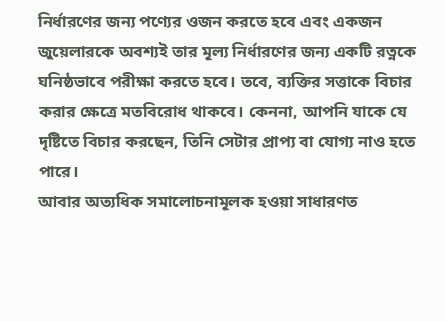নির্ধারণের জন্য পণ্যের ওজন করতে হবে এবং একজন জুয়েলারকে অবশ্যই তার মূল্য নির্ধারণের জন্য একটি রত্নকে ঘনিষ্ঠভাবে পরীক্ষা করতে হবে। তবে, ব্যক্তির সত্তাকে বিচার করার ক্ষেত্রে মতবিরোধ থাকবে। কেননা, আপনি যাকে যে দৃষ্টিতে বিচার করছেন, তিনি সেটার প্রাপ্য বা যোগ্য নাও হতে পারে।
আবার অত্যধিক সমালোচনামূলক হওয়া সাধারণত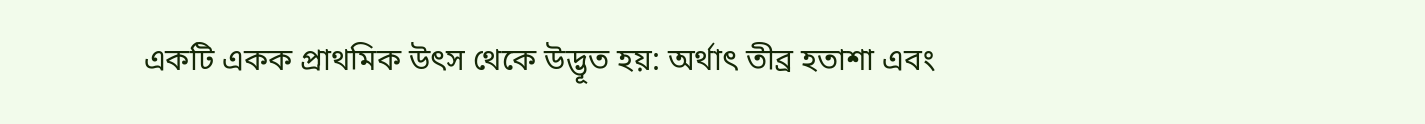একটি একক প্রাথমিক উৎস থেকে উদ্ভূত হয়: অর্থাৎ তীব্র হতাশা এবং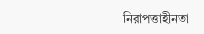নিরাপত্তাহীনতা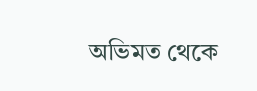অভিমত থেকে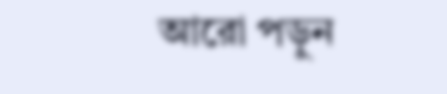আরো পড়ুন